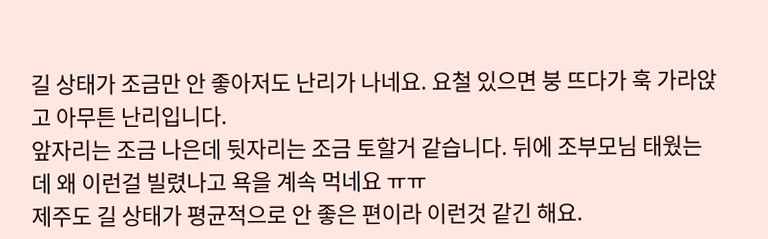길 상태가 조금만 안 좋아저도 난리가 나네요. 요철 있으면 붕 뜨다가 훅 가라앉고 아무튼 난리입니다.
앞자리는 조금 나은데 뒷자리는 조금 토할거 같습니다. 뒤에 조부모님 태웠는데 왜 이런걸 빌렸나고 욕을 계속 먹네요 ㅠㅠ
제주도 길 상태가 평균적으로 안 좋은 편이라 이런것 같긴 해요.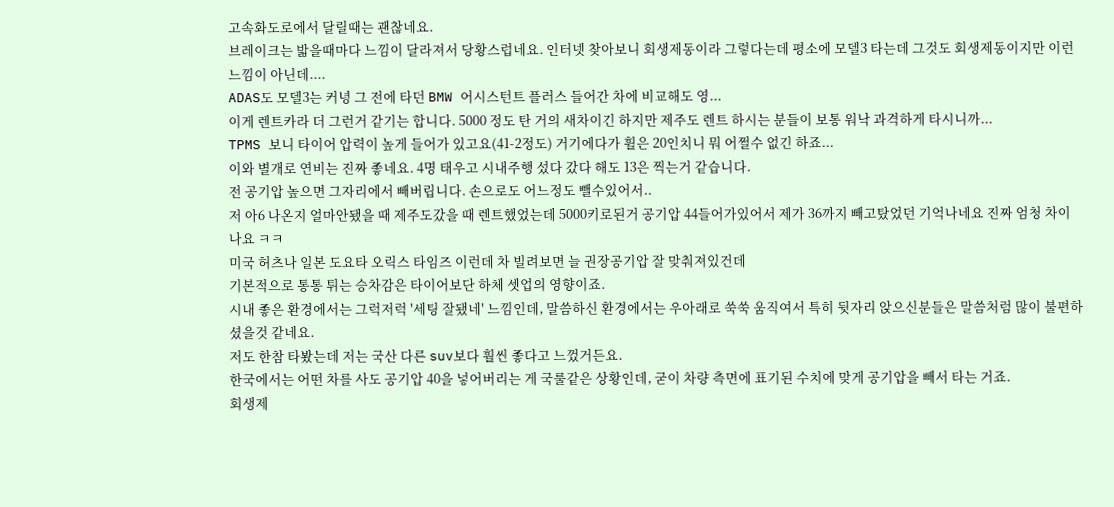고속화도로에서 달릴때는 괜찮네요.
브레이크는 밟을때마다 느낌이 달라져서 당황스럽네요. 인터넷 찾아보니 회생제동이라 그렇다는데 평소에 모델3 타는데 그것도 회생제동이지만 이런 느낌이 아닌데....
ADAS도 모델3는 커녕 그 전에 타던 BMW 어시스턴트 플러스 들어간 차에 비교해도 영...
이게 렌트카라 더 그런거 같기는 합니다. 5000 정도 탄 거의 새차이긴 하지만 제주도 렌트 하시는 분들이 보통 워낙 과격하게 타시니까...
TPMS 보니 타이어 압력이 높게 들어가 있고요(41-2정도) 거기에다가 휠은 20인치니 뭐 어쩔수 없긴 하죠...
이와 별개로 연비는 진짜 좋네요. 4명 태우고 시내주행 섰다 갔다 해도 13은 찍는거 같습니다.
전 공기압 높으면 그자리에서 빼버립니다. 손으로도 어느정도 뺄수있어서..
저 아6 나온지 얼마안됐을 때 제주도갔을 때 렌트했었는데 5000키로된거 공기압 44들어가있어서 제가 36까지 빼고탔었던 기억나네요 진짜 엄청 차이나요 ㅋㅋ
미국 허츠나 일본 도요타 오릭스 타임즈 이런데 차 빌려보면 늘 권장공기압 잘 맞춰져있건데
기본적으로 통통 튀는 승차감은 타이어보단 하체 셋업의 영향이죠.
시내 좋은 환경에서는 그럭저럭 '세팅 잘됐네' 느낌인데, 말씀하신 환경에서는 우아래로 쑥쑥 움직여서 특히 뒷자리 앉으신분들은 말씀처럼 많이 불편하셨을것 같네요.
저도 한참 타봤는데 저는 국산 다른 suv보다 훨씬 좋다고 느껐거든요.
한국에서는 어떤 차를 사도 공기압 40을 넣어버리는 게 국룰같은 상황인데, 굳이 차량 측면에 표기된 수치에 맞게 공기압을 빼서 타는 거죠.
회생제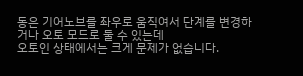동은 기어노브를 좌우로 움직여서 단계를 변경하거나 오토 모드로 둘 수 있는데
오토인 상태에서는 크게 문제가 없습니다.